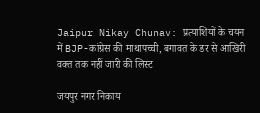Jaipur Nikay Chunav: प्रत्याशियों के चयन में BJP-कांग्रेस की माथापच्ची, बगावत के डर से आखिरी वक्त तक नहीं जारी की लिस्ट

जयपुर नगर निकाय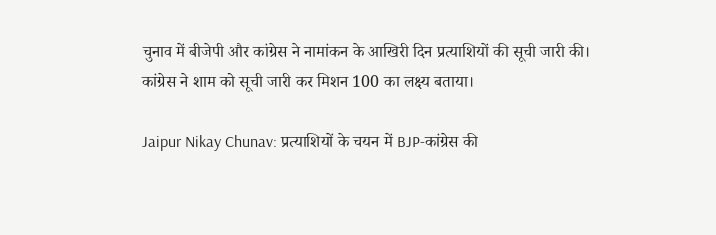चुनाव में बीजेपी और कांग्रेस ने नामांकन के आखिरी दिन प्रत्याशियों की सूची जारी की। कांग्रेस ने शाम को सूची जारी कर मिशन 100 का लक्ष्य बताया।

Jaipur Nikay Chunav: प्रत्याशियों के चयन में BJP-कांग्रेस की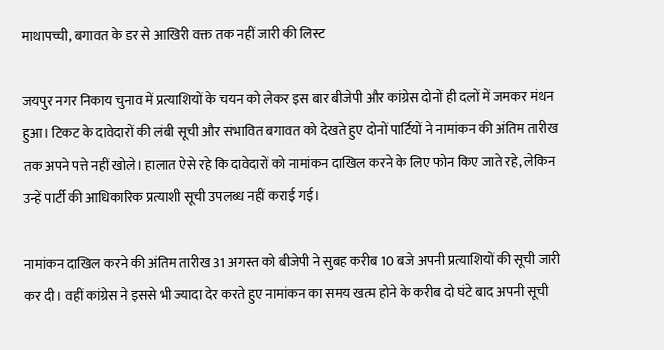माथापच्ची, बगावत के डर से आखिरी वक्त तक नहीं जारी की लिस्ट

जयपुर नगर निकाय चुनाव में प्रत्याशियों के चयन को लेकर इस बार बीजेपी और कांग्रेस दोनों ही दलों में जमकर मंथन हुआ। टिकट के दावेदारों की लंबी सूची और संभावित बगावत को देखते हुए दोनों पार्टियों ने नामांकन की अंतिम तारीख तक अपने पत्ते नहीं खोले। हालात ऐसे रहे कि दावेदारों को नामांकन दाखिल करने के लिए फोन किए जाते रहे, लेकिन उन्हें पार्टी की आधिकारिक प्रत्याशी सूची उपलब्ध नहीं कराई गई।

नामांकन दाखिल करने की अंतिम तारीख 31 अगस्त को बीजेपी ने सुबह करीब 10 बजे अपनी प्रत्याशियों की सूची जारी कर दी। वहीं कांग्रेस ने इससे भी ज्यादा देर करते हुए नामांकन का समय खत्म होने के करीब दो घंटे बाद अपनी सूची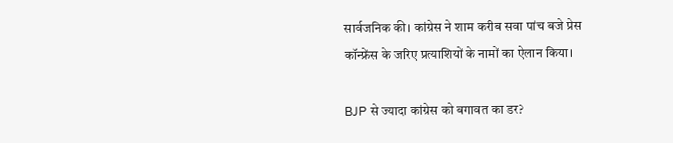सार्वजनिक की। कांग्रेस ने शाम करीब सवा पांच बजे प्रेस कॉन्फ्रेंस के जरिए प्रत्याशियों के नामों का ऐलान किया।

BJP से ज्यादा कांग्रेस को बगावत का डर?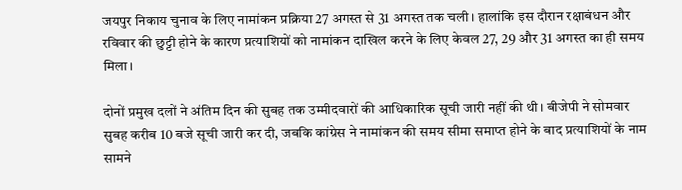जयपुर निकाय चुनाव के लिए नामांकन प्रक्रिया 27 अगस्त से 31 अगस्त तक चली। हालांकि इस दौरान रक्षाबंधन और रविवार की छुट्टी होने के कारण प्रत्याशियों को नामांकन दाखिल करने के लिए केवल 27, 29 और 31 अगस्त का ही समय मिला।

दोनों प्रमुख दलों ने अंतिम दिन की सुबह तक उम्मीदवारों की आधिकारिक सूची जारी नहीं की थी। बीजेपी ने सोमवार सुबह करीब 10 बजे सूची जारी कर दी, जबकि कांग्रेस ने नामांकन की समय सीमा समाप्त होने के बाद प्रत्याशियों के नाम सामने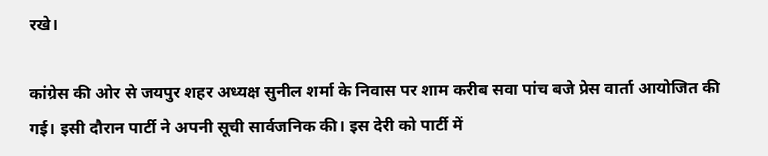रखे।

कांग्रेस की ओर से जयपुर शहर अध्यक्ष सुनील शर्मा के निवास पर शाम करीब सवा पांच बजे प्रेस वार्ता आयोजित की गई। इसी दौरान पार्टी ने अपनी सूची सार्वजनिक की। इस देरी को पार्टी में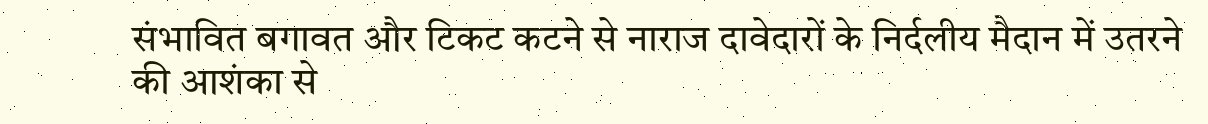संभावित बगावत और टिकट कटने से नाराज दावेदारों के निर्दलीय मैदान में उतरने की आशंका से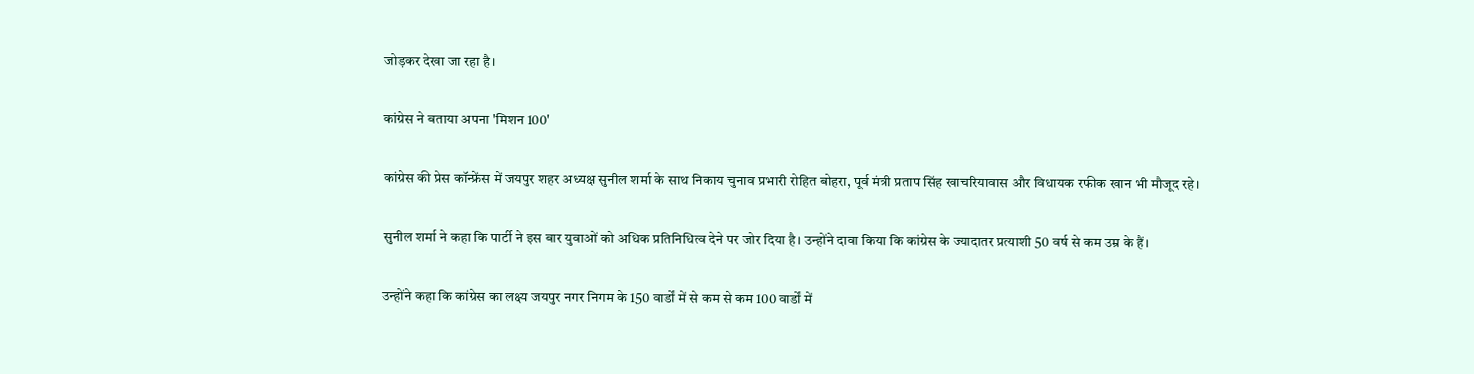जोड़कर देखा जा रहा है।

कांग्रेस ने बताया अपना 'मिशन 100'

कांग्रेस की प्रेस कॉन्फ्रेंस में जयपुर शहर अध्यक्ष सुनील शर्मा के साथ निकाय चुनाव प्रभारी रोहित बोहरा, पूर्व मंत्री प्रताप सिंह खाचरियावास और विधायक रफीक खान भी मौजूद रहे।

सुनील शर्मा ने कहा कि पार्टी ने इस बार युवाओं को अधिक प्रतिनिधित्व देने पर जोर दिया है। उन्होंने दावा किया कि कांग्रेस के ज्यादातर प्रत्याशी 50 वर्ष से कम उम्र के हैं।

उन्होंने कहा कि कांग्रेस का लक्ष्य जयपुर नगर निगम के 150 वार्डों में से कम से कम 100 वार्डों में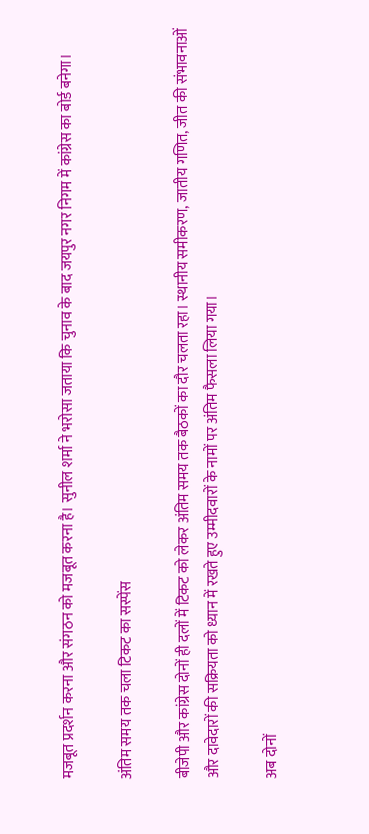मजबूत प्रदर्शन करना और संगठन को मजबूत करना है। सुनील शर्मा ने भरोसा जताया कि चुनाव के बाद जयपुर नगर निगम में कांग्रेस का बोर्ड बनेगा।

अंतिम समय तक चला टिकट का सस्पेंस

बीजेपी और कांग्रेस दोनों ही दलों में टिकट को लेकर अंतिम समय तक बैठकों का दौर चलता रहा। स्थानीय समीकरण, जातीय गणित, जीत की संभावनाओं और दावेदारों की सक्रियता को ध्यान में रखते हुए उम्मीदवारों के नामों पर अंतिम फैसला लिया गया।

अब दोनों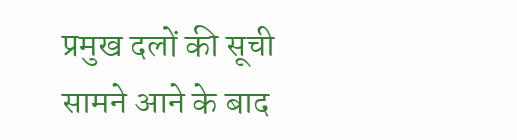प्रमुख दलों की सूची सामने आने के बाद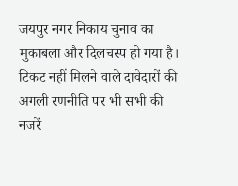जयपुर नगर निकाय चुनाव का मुकाबला और दिलचस्प हो गया है। टिकट नहीं मिलने वाले दावेदारों की अगली रणनीति पर भी सभी की नजरें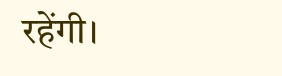रहेंगी।